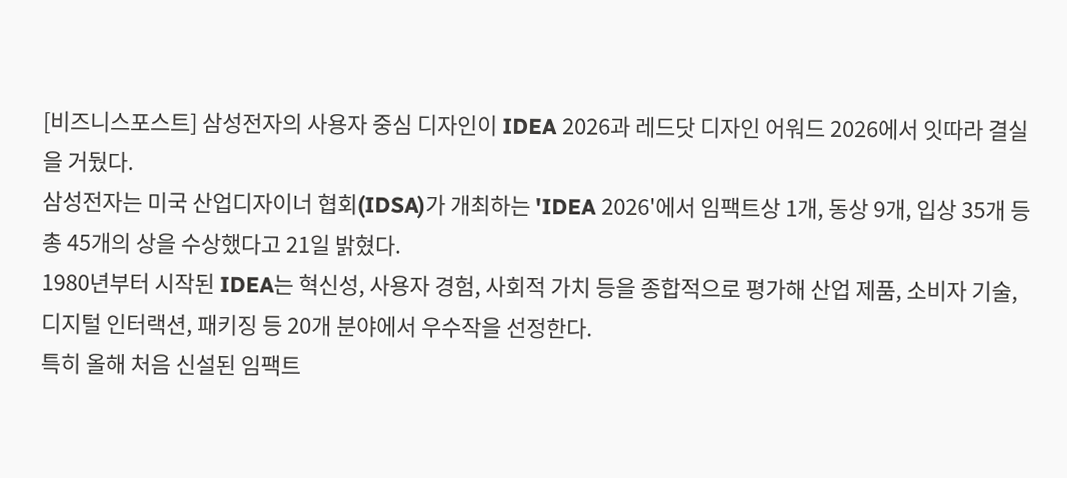[비즈니스포스트] 삼성전자의 사용자 중심 디자인이 IDEA 2026과 레드닷 디자인 어워드 2026에서 잇따라 결실을 거뒀다.
삼성전자는 미국 산업디자이너 협회(IDSA)가 개최하는 'IDEA 2026'에서 임팩트상 1개, 동상 9개, 입상 35개 등 총 45개의 상을 수상했다고 21일 밝혔다.
1980년부터 시작된 IDEA는 혁신성, 사용자 경험, 사회적 가치 등을 종합적으로 평가해 산업 제품, 소비자 기술, 디지털 인터랙션, 패키징 등 20개 분야에서 우수작을 선정한다.
특히 올해 처음 신설된 임팩트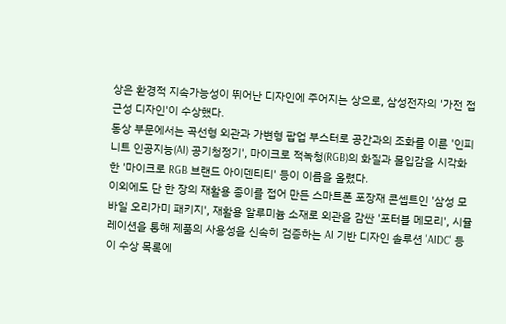상은 환경적 지속가능성이 뛰어난 디자인에 주어지는 상으로, 삼성전자의 '가전 접근성 디자인'이 수상했다.
동상 부문에서는 곡선형 외관과 가변형 팝업 부스터로 공간과의 조화를 이룬 '인피니트 인공지능(AI) 공기청정기', 마이크로 적녹청(RGB)의 화질과 몰입감을 시각화한 '마이크로 RGB 브랜드 아이덴티티' 등이 이름을 올렸다.
이외에도 단 한 장의 재활용 종이를 접어 만든 스마트폰 포장재 콘셉트인 '삼성 모바일 오리가미 패키지', 재활용 알루미늄 소재로 외관을 감싼 '포터블 메모리', 시뮬레이션을 통해 제품의 사용성을 신속히 검증하는 AI 기반 디자인 솔루션 'AIDC' 등이 수상 목록에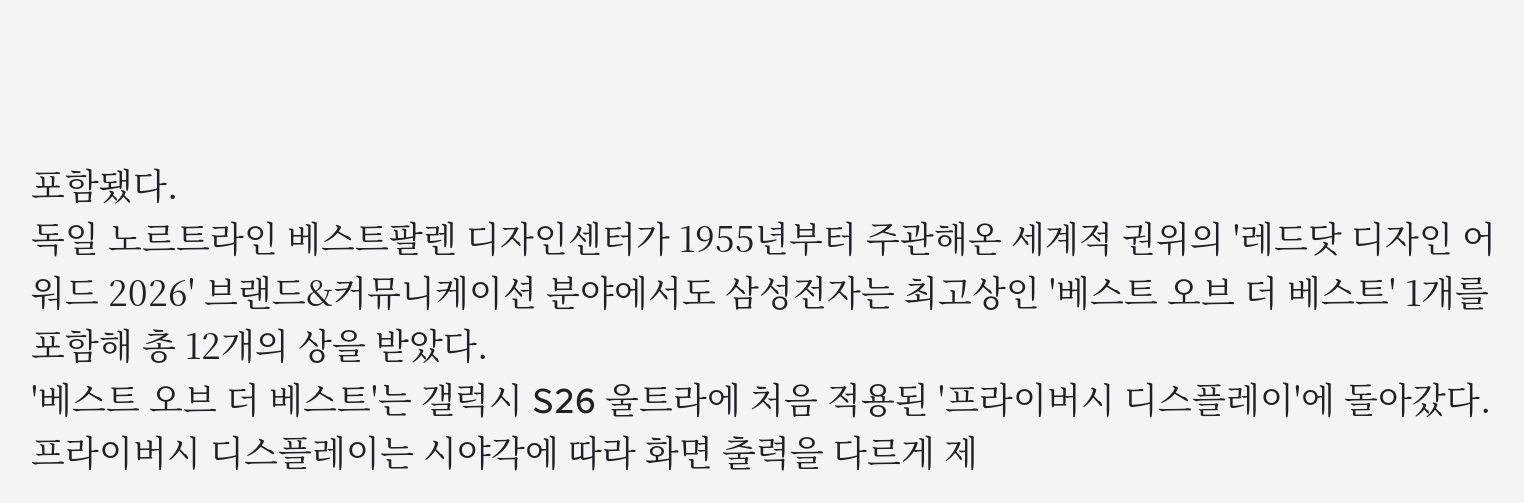포함됐다.
독일 노르트라인 베스트팔렌 디자인센터가 1955년부터 주관해온 세계적 권위의 '레드닷 디자인 어워드 2026' 브랜드&커뮤니케이션 분야에서도 삼성전자는 최고상인 '베스트 오브 더 베스트' 1개를 포함해 총 12개의 상을 받았다.
'베스트 오브 더 베스트'는 갤럭시 S26 울트라에 처음 적용된 '프라이버시 디스플레이'에 돌아갔다.
프라이버시 디스플레이는 시야각에 따라 화면 출력을 다르게 제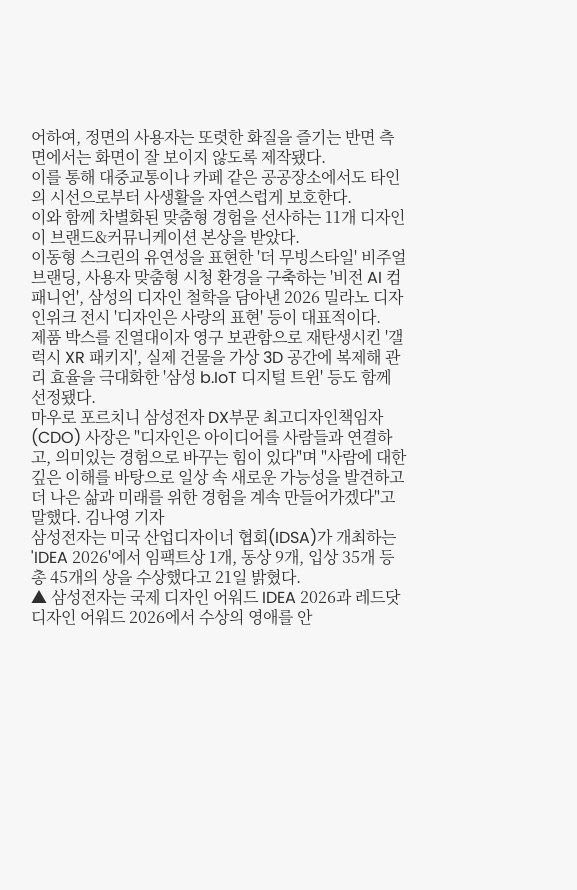어하여, 정면의 사용자는 또렷한 화질을 즐기는 반면 측면에서는 화면이 잘 보이지 않도록 제작됐다.
이를 통해 대중교통이나 카페 같은 공공장소에서도 타인의 시선으로부터 사생활을 자연스럽게 보호한다.
이와 함께 차별화된 맞춤형 경험을 선사하는 11개 디자인이 브랜드&커뮤니케이션 본상을 받았다.
이동형 스크린의 유연성을 표현한 '더 무빙스타일' 비주얼 브랜딩, 사용자 맞춤형 시청 환경을 구축하는 '비전 AI 컴패니언', 삼성의 디자인 철학을 담아낸 2026 밀라노 디자인위크 전시 '디자인은 사랑의 표현' 등이 대표적이다.
제품 박스를 진열대이자 영구 보관함으로 재탄생시킨 '갤럭시 XR 패키지', 실제 건물을 가상 3D 공간에 복제해 관리 효율을 극대화한 '삼성 b.IoT 디지털 트윈' 등도 함께 선정됐다.
마우로 포르치니 삼성전자 DX부문 최고디자인책임자(CDO) 사장은 "디자인은 아이디어를 사람들과 연결하고, 의미있는 경험으로 바꾸는 힘이 있다"며 "사람에 대한 깊은 이해를 바탕으로 일상 속 새로운 가능성을 발견하고 더 나은 삶과 미래를 위한 경험을 계속 만들어가겠다"고 말했다. 김나영 기자
삼성전자는 미국 산업디자이너 협회(IDSA)가 개최하는 'IDEA 2026'에서 임팩트상 1개, 동상 9개, 입상 35개 등 총 45개의 상을 수상했다고 21일 밝혔다.
▲ 삼성전자는 국제 디자인 어워드 IDEA 2026과 레드닷 디자인 어워드 2026에서 수상의 영애를 안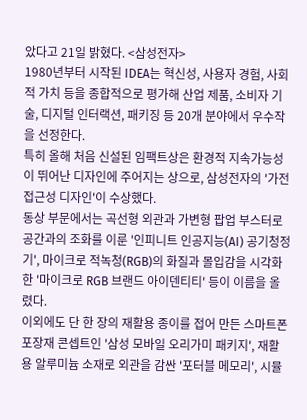았다고 21일 밝혔다. <삼성전자>
1980년부터 시작된 IDEA는 혁신성, 사용자 경험, 사회적 가치 등을 종합적으로 평가해 산업 제품, 소비자 기술, 디지털 인터랙션, 패키징 등 20개 분야에서 우수작을 선정한다.
특히 올해 처음 신설된 임팩트상은 환경적 지속가능성이 뛰어난 디자인에 주어지는 상으로, 삼성전자의 '가전 접근성 디자인'이 수상했다.
동상 부문에서는 곡선형 외관과 가변형 팝업 부스터로 공간과의 조화를 이룬 '인피니트 인공지능(AI) 공기청정기', 마이크로 적녹청(RGB)의 화질과 몰입감을 시각화한 '마이크로 RGB 브랜드 아이덴티티' 등이 이름을 올렸다.
이외에도 단 한 장의 재활용 종이를 접어 만든 스마트폰 포장재 콘셉트인 '삼성 모바일 오리가미 패키지', 재활용 알루미늄 소재로 외관을 감싼 '포터블 메모리', 시뮬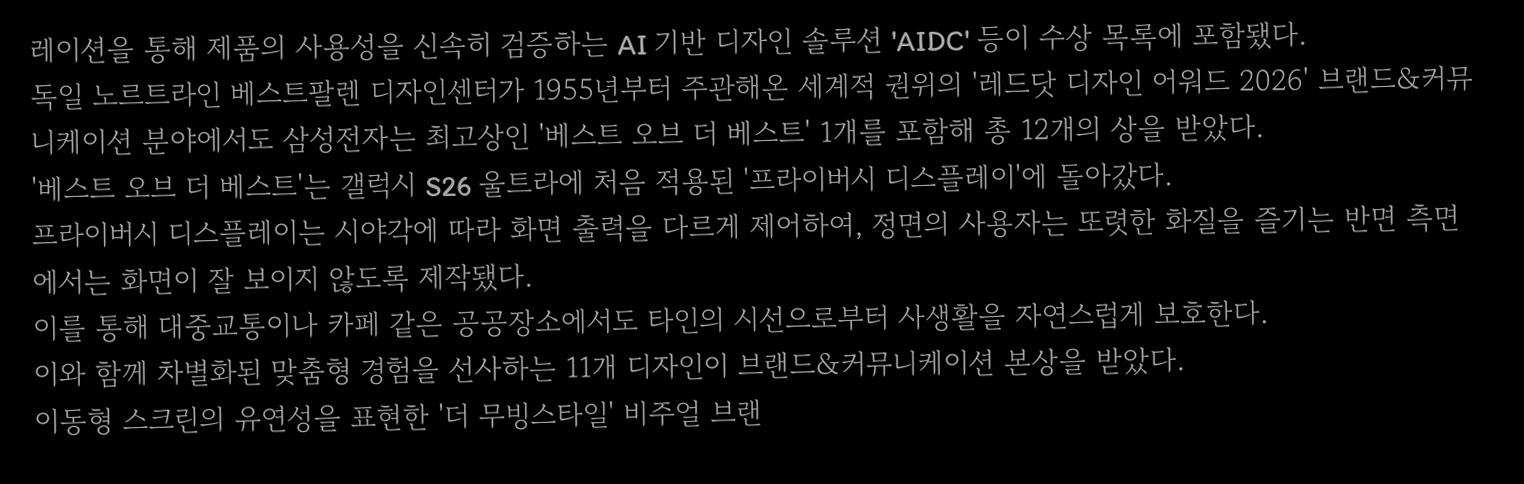레이션을 통해 제품의 사용성을 신속히 검증하는 AI 기반 디자인 솔루션 'AIDC' 등이 수상 목록에 포함됐다.
독일 노르트라인 베스트팔렌 디자인센터가 1955년부터 주관해온 세계적 권위의 '레드닷 디자인 어워드 2026' 브랜드&커뮤니케이션 분야에서도 삼성전자는 최고상인 '베스트 오브 더 베스트' 1개를 포함해 총 12개의 상을 받았다.
'베스트 오브 더 베스트'는 갤럭시 S26 울트라에 처음 적용된 '프라이버시 디스플레이'에 돌아갔다.
프라이버시 디스플레이는 시야각에 따라 화면 출력을 다르게 제어하여, 정면의 사용자는 또렷한 화질을 즐기는 반면 측면에서는 화면이 잘 보이지 않도록 제작됐다.
이를 통해 대중교통이나 카페 같은 공공장소에서도 타인의 시선으로부터 사생활을 자연스럽게 보호한다.
이와 함께 차별화된 맞춤형 경험을 선사하는 11개 디자인이 브랜드&커뮤니케이션 본상을 받았다.
이동형 스크린의 유연성을 표현한 '더 무빙스타일' 비주얼 브랜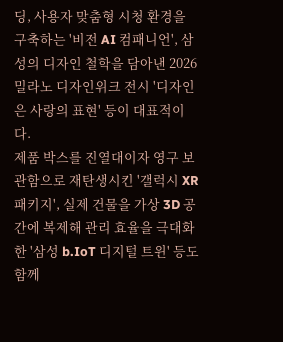딩, 사용자 맞춤형 시청 환경을 구축하는 '비전 AI 컴패니언', 삼성의 디자인 철학을 담아낸 2026 밀라노 디자인위크 전시 '디자인은 사랑의 표현' 등이 대표적이다.
제품 박스를 진열대이자 영구 보관함으로 재탄생시킨 '갤럭시 XR 패키지', 실제 건물을 가상 3D 공간에 복제해 관리 효율을 극대화한 '삼성 b.IoT 디지털 트윈' 등도 함께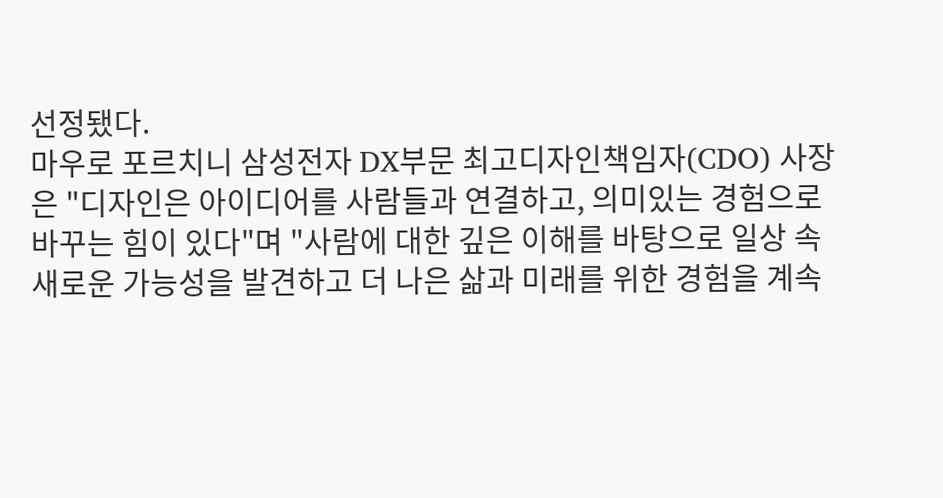선정됐다.
마우로 포르치니 삼성전자 DX부문 최고디자인책임자(CDO) 사장은 "디자인은 아이디어를 사람들과 연결하고, 의미있는 경험으로 바꾸는 힘이 있다"며 "사람에 대한 깊은 이해를 바탕으로 일상 속 새로운 가능성을 발견하고 더 나은 삶과 미래를 위한 경험을 계속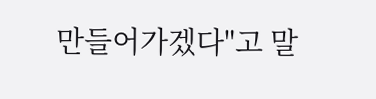만들어가겠다"고 말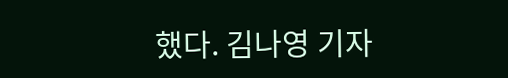했다. 김나영 기자